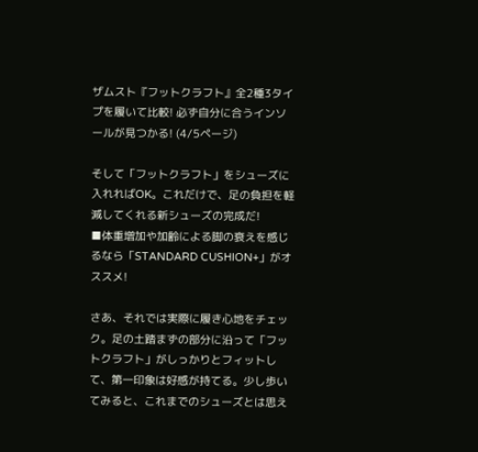ザムスト『フットクラフト』全2種3タイプを履いて比較! 必ず自分に合うインソールが見つかる! (4/5ページ)

そして「フットクラフト」をシューズに入れればOK。これだけで、足の負担を軽減してくれる新シューズの完成だ!
■体重増加や加齢による脚の衰えを感じるなら「STANDARD CUSHION+」がオススメ!

さあ、それでは実際に履き心地をチェック。足の土踏まずの部分に沿って「フットクラフト」がしっかりとフィットして、第一印象は好感が持てる。少し歩いてみると、これまでのシューズとは思え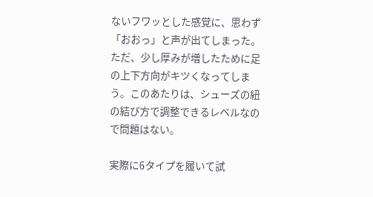ないフワッとした感覚に、思わず「おおっ」と声が出てしまった。ただ、少し厚みが増したために足の上下方向がキツくなってしまう。このあたりは、シューズの紐の結び方で調整できるレベルなので問題はない。

実際に6タイプを履いて試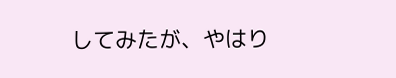してみたが、やはり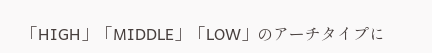「HIGH」「MIDDLE」「LOW」のアーチタイプに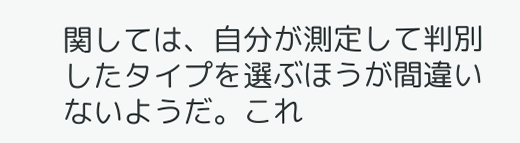関しては、自分が測定して判別したタイプを選ぶほうが間違いないようだ。これ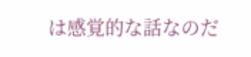は感覚的な話なのだ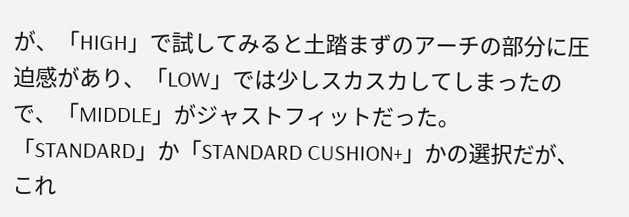が、「HIGH」で試してみると土踏まずのアーチの部分に圧迫感があり、「LOW」では少しスカスカしてしまったので、「MIDDLE」がジャストフィットだった。
「STANDARD」か「STANDARD CUSHION+」かの選択だが、これ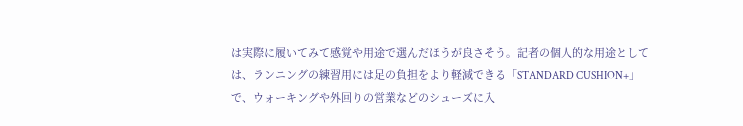は実際に履いてみて感覚や用途で選んだほうが良さそう。記者の個人的な用途としては、ランニングの練習用には足の負担をより軽減できる「STANDARD CUSHION+」で、ウォーキングや外回りの営業などのシューズに入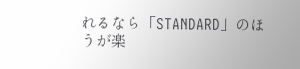れるなら「STANDARD」のほうが楽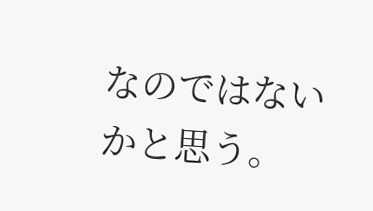なのではないかと思う。